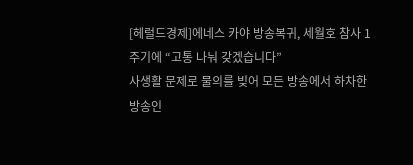[헤럴드경제]에네스 카야 방송복귀, 세월호 참사 1주기에 “고통 나눠 갖겠습니다”
사생활 문제로 물의를 빚어 모든 방송에서 하차한 방송인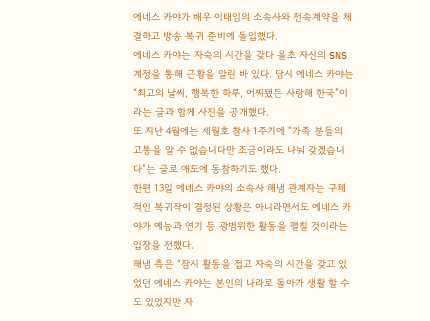에네스 카야가 배우 이태임의 소속사와 전속계약을 체결하고 방송 복귀 준비에 돌입했다.
에네스 카야는 자숙의 시간을 갖다 올초 자신의 SNS계정을 통해 근황을 알린 바 있다. 당시 에네스 카야는 “최고의 날씨, 행복한 하루, 어찌됐든 사랑해 한국”이라는 글과 함께 사진을 공개했다.
또 지난 4월에는 세월호 참사 1주기에 “가족 분들의 고통을 알 수 없습니다만 조금이라도 나눠 갖겠습니다”는 글로 애도에 동참하기도 했다.
한편 13일 에네스 카야의 소속사 해냄 관계자는 구체적인 복귀작이 결정된 상황은 아니라면서도 에네스 카야가 예능과 연기 등 광범위한 활동을 펼칠 것이라는 입장을 전했다.
해냄 측은 “잠시 활동을 접고 자숙의 시간을 갖고 있었던 에네스 카야는 본인의 나라로 돌아가 생활 할 수도 있었지만 자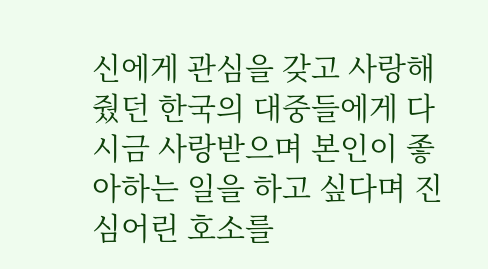신에게 관심을 갖고 사랑해줬던 한국의 대중들에게 다시금 사랑받으며 본인이 좋아하는 일을 하고 싶다며 진심어린 호소를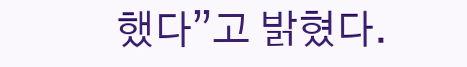했다”고 밝혔다.